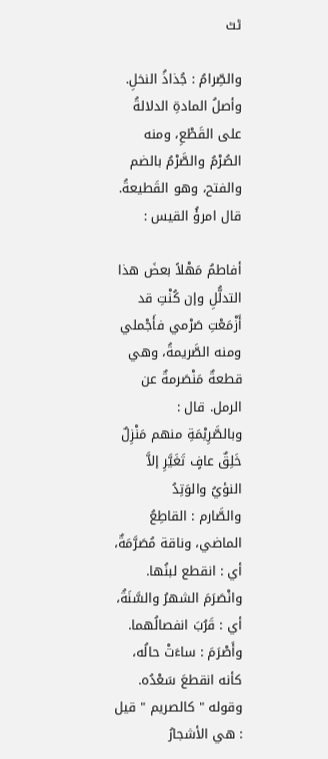ٹٹ

والصِّرامُ : جُذاذُ النخلِ. وأصلُ المادةِ الدلالةُ على القَطْعِ، ومنه الصُرْمُ والصَّرْمُ بالضم والفتح، وهو القَطيعةُ. قال امرؤُ القيس :

أفاطمُ مَهْلاً بعضَ هذا التدلُّلِ وإن كُنْتِ قد أَزْمَعْتِ صَرْمي فأَجْملي
ومنه الصَّريمةُ، وهي قطعةٌ مَنْصَرمةٌ عن الرمل. قال :
وبالصَّرِيْمَةِ منهم مَنْزِلٌ خَلِقٌ عافٍ تَغَيَّرِ إلاَّ النؤيُ والوَتِدُ
والصَّارم : القاطِعُ الماضي، وناقة مُصَرَّمَةٌ، أي : انقطع لبنُها. وانْصَرَمَ الشهرُ والسَّنَةُ، أي : قَرُبَ انفصالُهما. وأَصْرَمَ : ساءَتْ حالُه، كأنه انقطعَ سَعْدُه. وقوله " كالصريم " قيل : هي الأشجارُ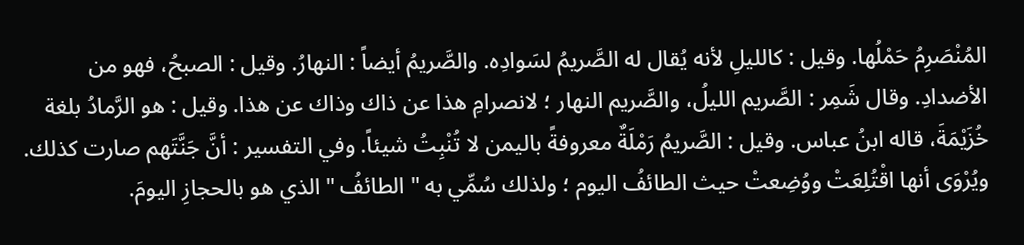المُنْصَرِمُ حَمْلُها. وقيل : كالليلِ لأنه يُقال له الصَّريمُ لسَوادِه. والصَّريمُ أيضاً : النهارُ. وقيل : الصبحُ، فهو من الأضدادِ. وقال شَمِر : الصَّريم الليلُ، والصَّريم النهار ؛ لانصرامِ هذا عن ذاك وذاك عن هذا. وقيل : هو الرَّمادُ بلغة خُزَيْمَةَ، قاله ابنُ عباس. وقيل : الصَّريمُ رَمْلَةٌ معروفةً باليمن لا تُنْبِتُ شيئاً. وفي التفسير : أنَّ جَنَّتَهم صارت كذلك. ويُرْوَى أنها اقْتُلِعَتْ ووُضِعتْ حيث الطائفُ اليوم ؛ ولذلك سُمِّي به " الطائفُ " الذي هو بالحجازِ اليومَ.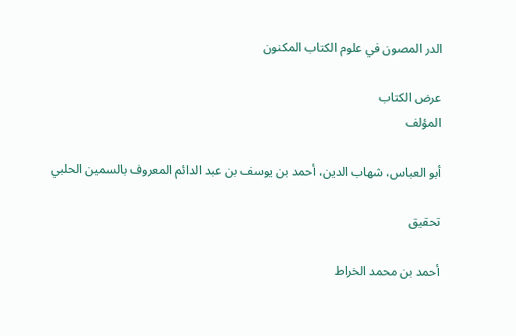الدر المصون في علوم الكتاب المكنون

عرض الكتاب
المؤلف

أبو العباس، شهاب الدين، أحمد بن يوسف بن عبد الدائم المعروف بالسمين الحلبي

تحقيق

أحمد بن محمد الخراط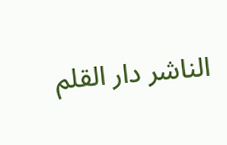الناشر دار القلم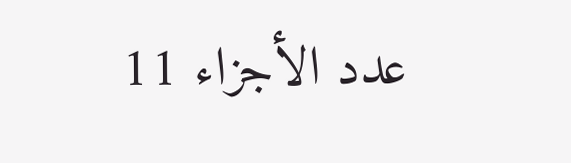عدد الأجزاء 11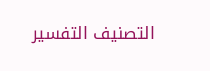التصنيف التفسير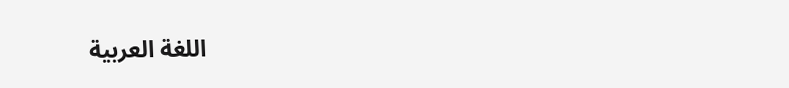اللغة العربية